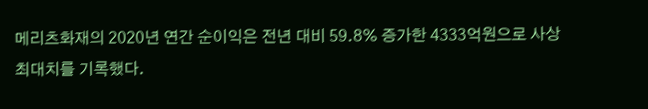메리츠화재의 2020년 연간 순이익은 전년 대비 59.8% 증가한 4333억원으로 사상 최대치를 기록했다.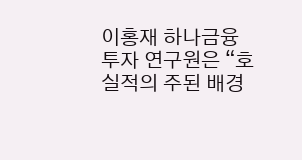이홍재 하나금융투자 연구원은 “호실적의 주된 배경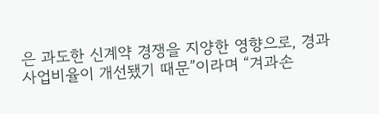은 과도한 신계약 경쟁을 지양한 영향으로, 경과사업비율이 개선됐기 때문”이라며 “겨과손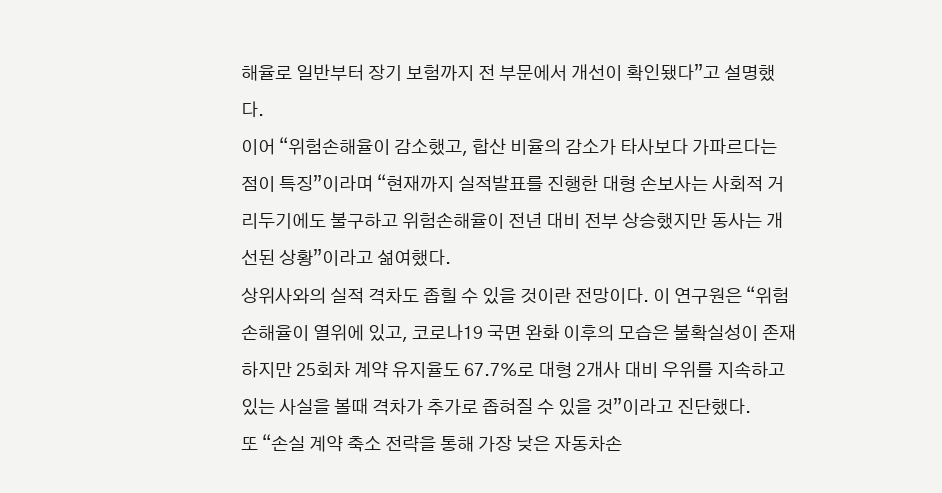해율로 일반부터 장기 보험까지 전 부문에서 개선이 확인됐다”고 설명했다.
이어 “위험손해율이 감소했고, 합산 비율의 감소가 타사보다 가파르다는 점이 특징”이라며 “현재까지 실적발표를 진행한 대형 손보사는 사회적 거리두기에도 불구하고 위험손해율이 전년 대비 전부 상승했지만 동사는 개선된 상황”이라고 섦여했다.
상위사와의 실적 격차도 좁힐 수 있을 것이란 전망이다. 이 연구원은 “위험손해율이 열위에 있고, 코로나19 국면 완화 이후의 모습은 불확실성이 존재하지만 25회차 계약 유지율도 67.7%로 대형 2개사 대비 우위를 지속하고 있는 사실을 볼때 격차가 추가로 좁혀질 수 있을 것”이라고 진단했다.
또 “손실 계약 축소 전략을 통해 가장 낮은 자동차손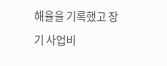해율을 기록했고 장기 사업비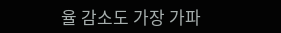율 감소도 가장 가파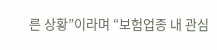른 상황”이라며 “보험업종 내 관심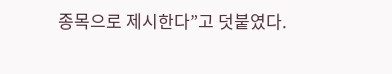종목으로 제시한다”고 덧붙였다.